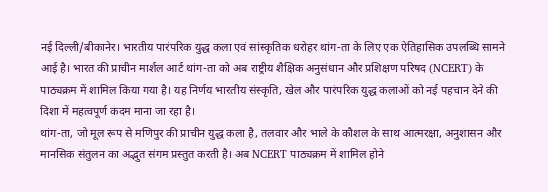नई दिल्ली/बीकानेर। भारतीय पारंपरिक युद्ध कला एवं सांस्कृतिक धरोहर थांग-ता के लिए एक ऐतिहासिक उपलब्धि सामने आई है। भारत की प्राचीन मार्शल आर्ट थांग-ता को अब राष्ट्रीय शैक्षिक अनुसंधान और प्रशिक्षण परिषद (NCERT) के पाठ्यक्रम में शामिल किया गया है। यह निर्णय भारतीय संस्कृति, खेल और पारंपरिक युद्ध कलाओं को नई पहचान देने की दिशा में महत्वपूर्ण कदम माना जा रहा है।
थांग-ता, जो मूल रूप से मणिपुर की प्राचीन युद्ध कला है, तलवार और भाले के कौशल के साथ आत्मरक्षा, अनुशासन और मानसिक संतुलन का अद्भुत संगम प्रस्तुत करती है। अब NCERT पाठ्यक्रम में शामिल होने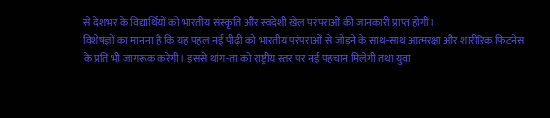से देशभर के विद्यार्थियों को भारतीय संस्कृति और स्वदेशी खेल परंपराओं की जानकारी प्राप्त होगी।
विशेषज्ञों का मानना है कि यह पहल नई पीढ़ी को भारतीय परंपराओं से जोड़ने के साथ-साथ आत्मरक्षा और शारीरिक फिटनेस के प्रति भी जागरूक करेगी। इससे थांग-ता को राष्ट्रीय स्तर पर नई पहचान मिलेगी तथा युवा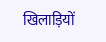खिलाड़ियों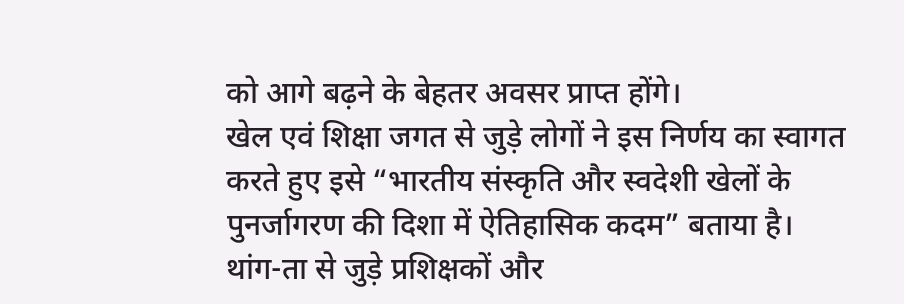को आगे बढ़ने के बेहतर अवसर प्राप्त होंगे।
खेल एवं शिक्षा जगत से जुड़े लोगों ने इस निर्णय का स्वागत करते हुए इसे “भारतीय संस्कृति और स्वदेशी खेलों के पुनर्जागरण की दिशा में ऐतिहासिक कदम” बताया है।
थांग-ता से जुड़े प्रशिक्षकों और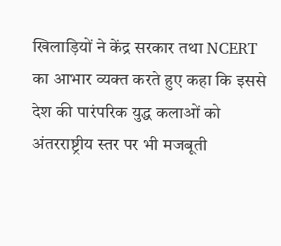खिलाड़ियों ने केंद्र सरकार तथा NCERT का आभार व्यक्त करते हुए कहा कि इससे देश की पारंपरिक युद्ध कलाओं को अंतरराष्ट्रीय स्तर पर भी मजबूती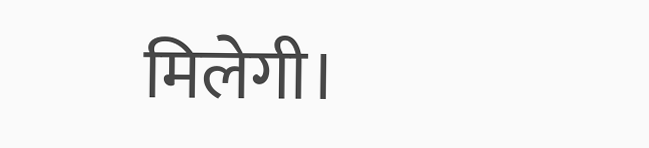मिलेगी।